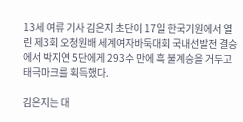13세 여류 기사 김은지 초단이 17일 한국기원에서 열린 제3회 오청원배 세계여자바둑대회 국내선발전 결승에서 박지연 5단에게 293수 만에 흑 불계승을 거두고 태극마크를 획득했다.

김은지는 대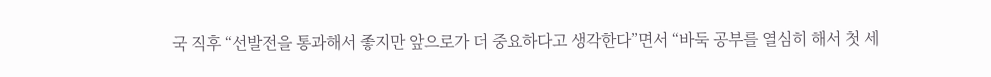국 직후 “선발전을 통과해서 좋지만 앞으로가 더 중요하다고 생각한다”면서 “바둑 공부를 열심히 해서 첫 세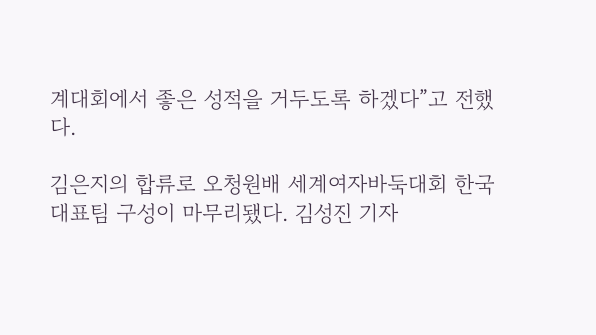계대회에서 좋은 성적을 거두도록 하겠다”고 전했다.

김은지의 합류로 오청원배 세계여자바둑대회 한국대표팀 구성이 마무리됐다. 김성진 기자